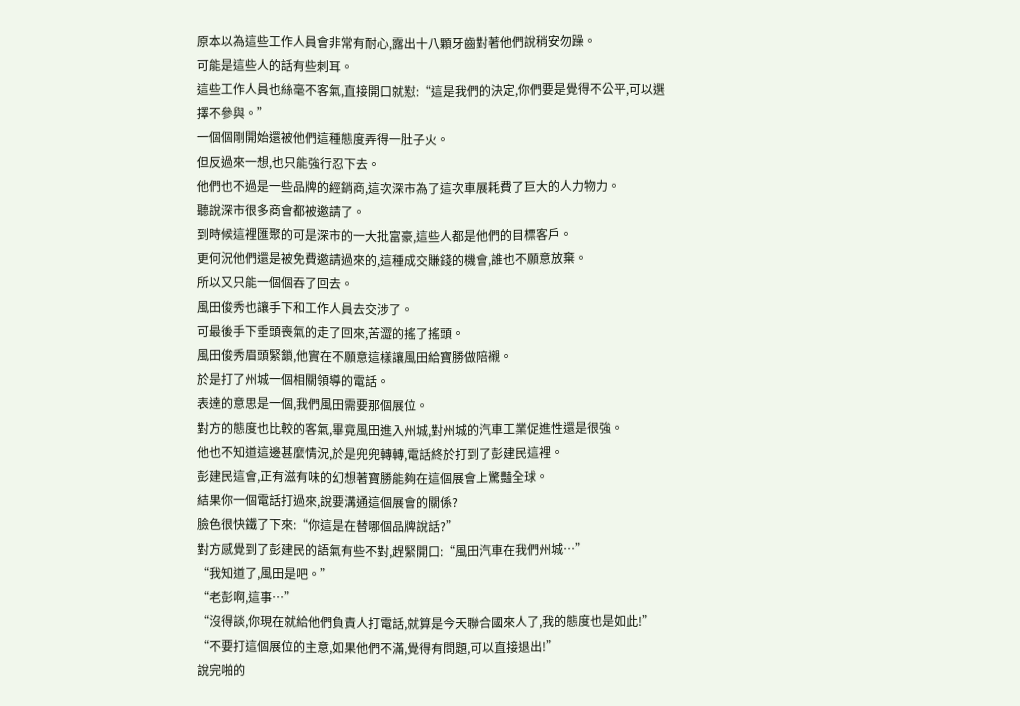原本以為這些工作人員會非常有耐心,露出十八顆牙齒對著他們說稍安勿躁。
可能是這些人的話有些刺耳。
這些工作人員也絲毫不客氣,直接開口就懟:“這是我們的決定,你們要是覺得不公平,可以選擇不參與。”
一個個剛開始還被他們這種態度弄得一肚子火。
但反過來一想,也只能強行忍下去。
他們也不過是一些品牌的經銷商,這次深市為了這次車展耗費了巨大的人力物力。
聽說深市很多商會都被邀請了。
到時候這裡匯聚的可是深市的一大批富豪,這些人都是他們的目標客戶。
更何況他們還是被免費邀請過來的,這種成交賺錢的機會,誰也不願意放棄。
所以又只能一個個吞了回去。
風田俊秀也讓手下和工作人員去交涉了。
可最後手下垂頭喪氣的走了回來,苦澀的搖了搖頭。
風田俊秀眉頭緊鎖,他實在不願意這樣讓風田給寶勝做陪襯。
於是打了州城一個相關領導的電話。
表達的意思是一個,我們風田需要那個展位。
對方的態度也比較的客氣,畢竟風田進入州城,對州城的汽車工業促進性還是很強。
他也不知道這邊甚麼情況,於是兜兜轉轉,電話終於打到了彭建民這裡。
彭建民這會,正有滋有味的幻想著寶勝能夠在這個展會上驚豔全球。
結果你一個電話打過來,說要溝通這個展會的關係?
臉色很快鐵了下來:“你這是在替哪個品牌說話?”
對方感覺到了彭建民的語氣有些不對,趕緊開口:“風田汽車在我們州城…”
“我知道了,風田是吧。”
“老彭啊,這事…”
“沒得談,你現在就給他們負責人打電話,就算是今天聯合國來人了,我的態度也是如此!”
“不要打這個展位的主意,如果他們不滿,覺得有問題,可以直接退出!”
說完啪的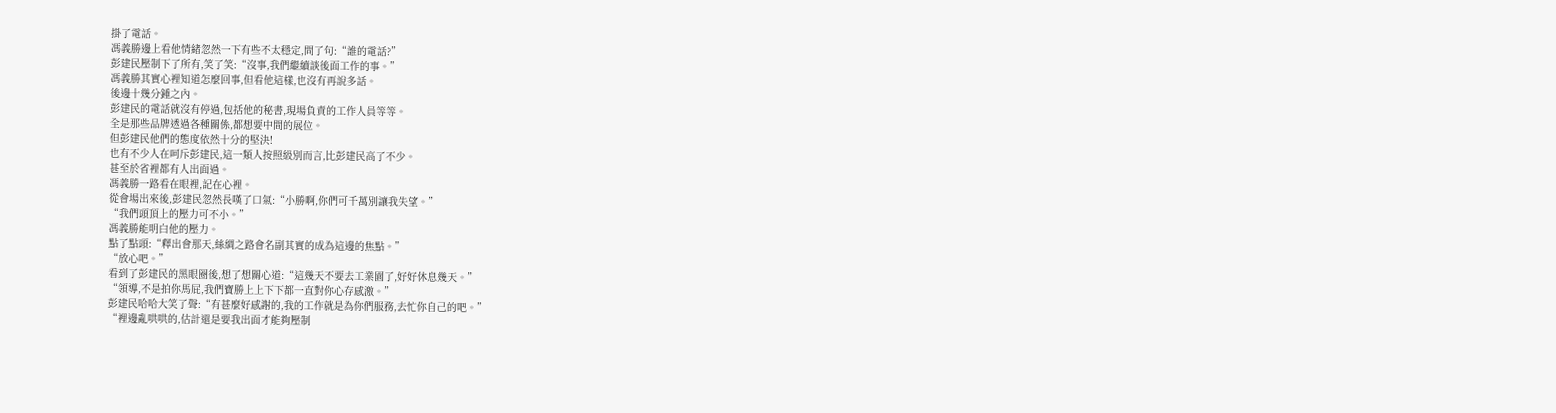掛了電話。
馮義勝邊上看他情緒忽然一下有些不太穩定,問了句:“誰的電話?”
彭建民壓制下了所有,笑了笑:“沒事,我們繼續談後面工作的事。”
馮義勝其實心裡知道怎麼回事,但看他這樣,也沒有再說多話。
後邊十幾分鍾之內。
彭建民的電話就沒有停過,包括他的秘書,現場負責的工作人員等等。
全是那些品牌透過各種關係,都想要中間的展位。
但彭建民他們的態度依然十分的堅決!
也有不少人在呵斥彭建民,這一類人按照級別而言,比彭建民高了不少。
甚至於省裡都有人出面過。
馮義勝一路看在眼裡,記在心裡。
從會場出來後,彭建民忽然長嘆了口氣:“小勝啊,你們可千萬別讓我失望。”
“我們頭頂上的壓力可不小。”
馮義勝能明白他的壓力。
點了點頭:“釋出會那天,絲綢之路會名副其實的成為這邊的焦點。”
“放心吧。”
看到了彭建民的黑眼圈後,想了想關心道:“這幾天不要去工業園了,好好休息幾天。”
“領導,不是拍你馬屁,我們寶勝上上下下都一直對你心存感激。”
彭建民哈哈大笑了聲:“有甚麼好感謝的,我的工作就是為你們服務,去忙你自己的吧。”
“裡邊亂哄哄的,估計還是要我出面才能夠壓制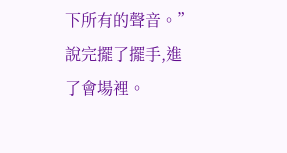下所有的聲音。”
說完擺了擺手,進了會場裡。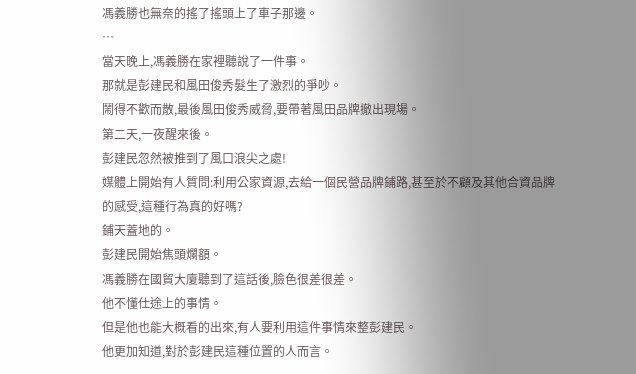馮義勝也無奈的搖了搖頭上了車子那邊。
…
當天晚上,馮義勝在家裡聽說了一件事。
那就是彭建民和風田俊秀髮生了激烈的爭吵。
鬧得不歡而散,最後風田俊秀威脅,要帶著風田品牌撤出現場。
第二天,一夜醒來後。
彭建民忽然被推到了風口浪尖之處!
媒體上開始有人質問:利用公家資源,去給一個民營品牌鋪路,甚至於不顧及其他合資品牌的感受,這種行為真的好嗎?
鋪天蓋地的。
彭建民開始焦頭爛額。
馮義勝在國貿大廈聽到了這話後,臉色很差很差。
他不懂仕途上的事情。
但是他也能大概看的出來,有人要利用這件事情來整彭建民。
他更加知道,對於彭建民這種位置的人而言。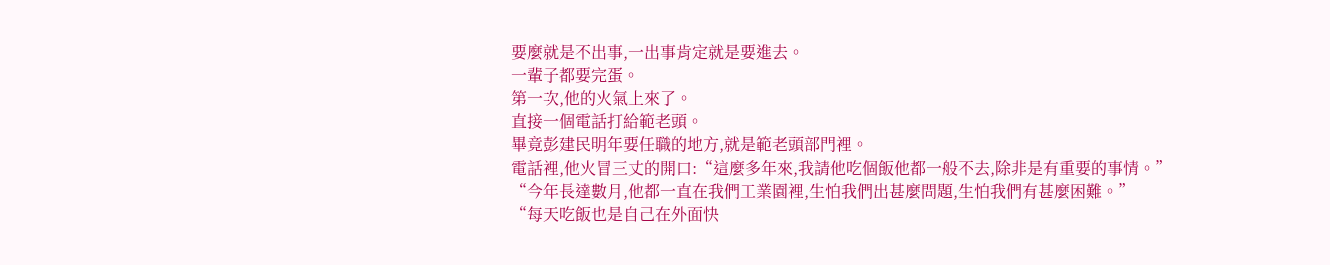要麼就是不出事,一出事肯定就是要進去。
一輩子都要完蛋。
第一次,他的火氣上來了。
直接一個電話打給範老頭。
畢竟彭建民明年要任職的地方,就是範老頭部門裡。
電話裡,他火冒三丈的開口:“這麼多年來,我請他吃個飯他都一般不去,除非是有重要的事情。”
“今年長達數月,他都一直在我們工業園裡,生怕我們出甚麼問題,生怕我們有甚麼困難。”
“每天吃飯也是自己在外面快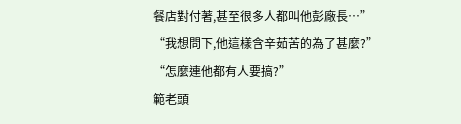餐店對付著,甚至很多人都叫他彭廠長…”
“我想問下,他這樣含辛茹苦的為了甚麼?”
“怎麼連他都有人要搞?”
範老頭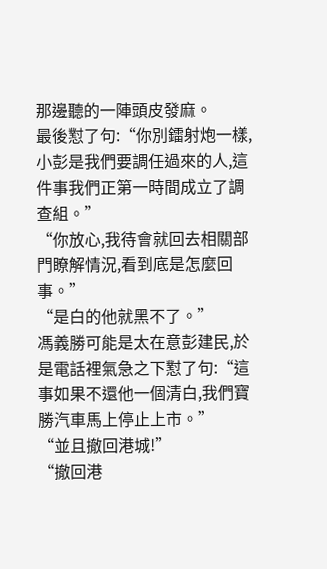那邊聽的一陣頭皮發麻。
最後懟了句:“你別鐳射炮一樣,小彭是我們要調任過來的人,這件事我們正第一時間成立了調查組。”
“你放心,我待會就回去相關部門瞭解情況,看到底是怎麼回事。”
“是白的他就黑不了。”
馮義勝可能是太在意彭建民,於是電話裡氣急之下懟了句:“這事如果不還他一個清白,我們寶勝汽車馬上停止上市。”
“並且撤回港城!”
“撤回港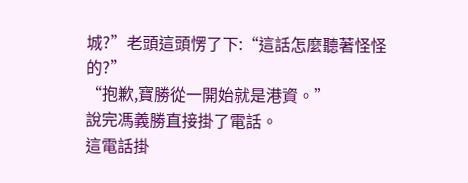城?”老頭這頭愣了下:“這話怎麼聽著怪怪的?”
“抱歉,寶勝從一開始就是港資。”
說完馮義勝直接掛了電話。
這電話掛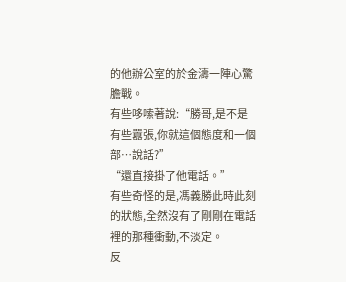的他辦公室的於金濤一陣心驚膽戰。
有些哆嗦著說:“勝哥,是不是有些囂張,你就這個態度和一個部…說話?”
“還直接掛了他電話。”
有些奇怪的是,馮義勝此時此刻的狀態,全然沒有了剛剛在電話裡的那種衝動,不淡定。
反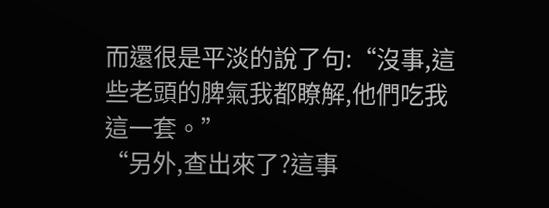而還很是平淡的說了句:“沒事,這些老頭的脾氣我都瞭解,他們吃我這一套。”
“另外,查出來了?這事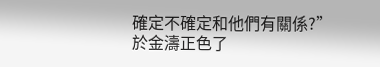確定不確定和他們有關係?”
於金濤正色了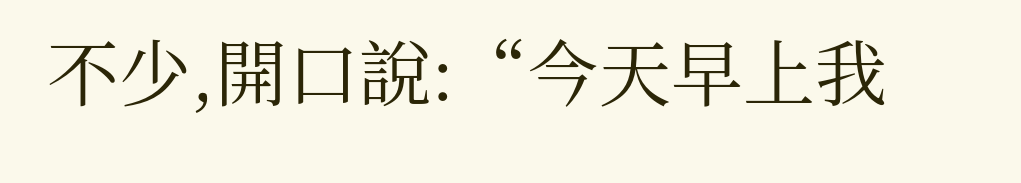不少,開口說:“今天早上我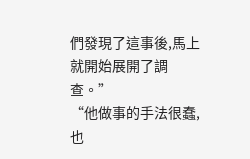們發現了這事後,馬上就開始展開了調查。”
“他做事的手法很蠢,也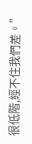很低階,經不住我們差。”